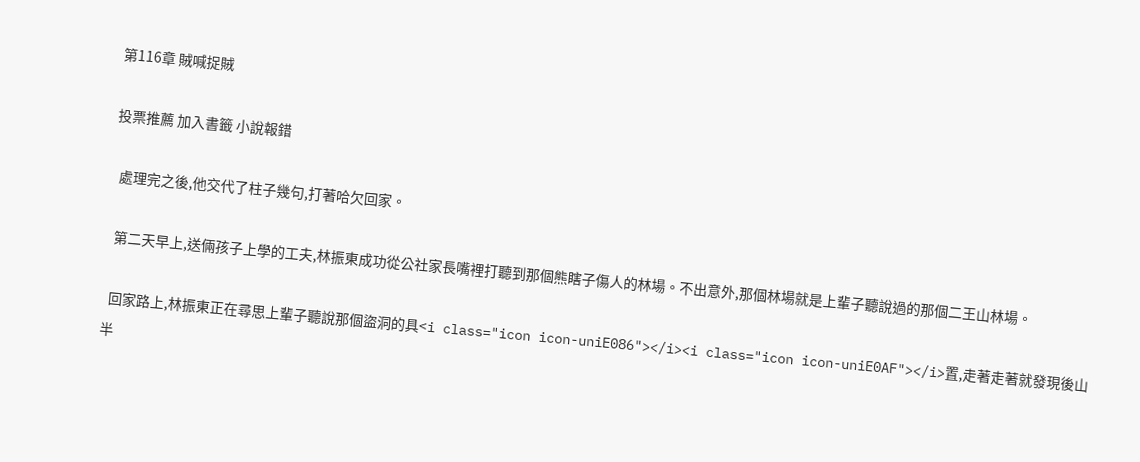第116章 賊喊捉賊

投票推薦 加入書籤 小說報錯

  處理完之後,他交代了柱子幾句,打著哈欠回家。

  第二天早上,送倆孩子上學的工夫,林振東成功從公社家長嘴裡打聽到那個熊瞎子傷人的林場。不出意外,那個林場就是上輩子聽說過的那個二王山林場。

  回家路上,林振東正在尋思上輩子聽說那個盜洞的具<i class="icon icon-uniE086"></i><i class="icon icon-uniE0AF"></i>置,走著走著就發現後山半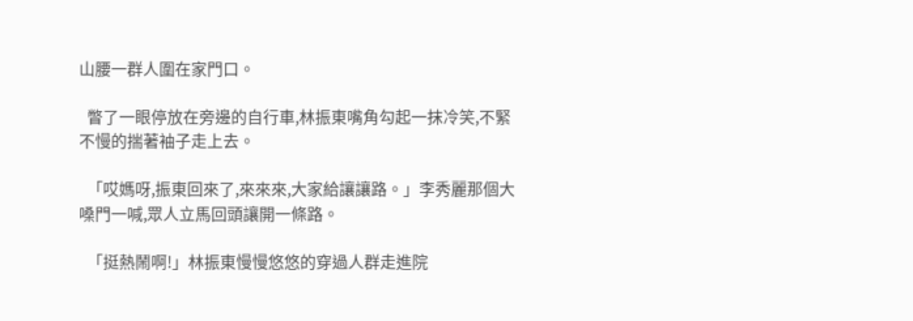山腰一群人圍在家門口。

  瞥了一眼停放在旁邊的自行車,林振東嘴角勾起一抹冷笑,不緊不慢的揣著袖子走上去。

  「哎媽呀,振東回來了,來來來,大家給讓讓路。」李秀麗那個大嗓門一喊,眾人立馬回頭讓開一條路。

  「挺熱鬧啊!」林振東慢慢悠悠的穿過人群走進院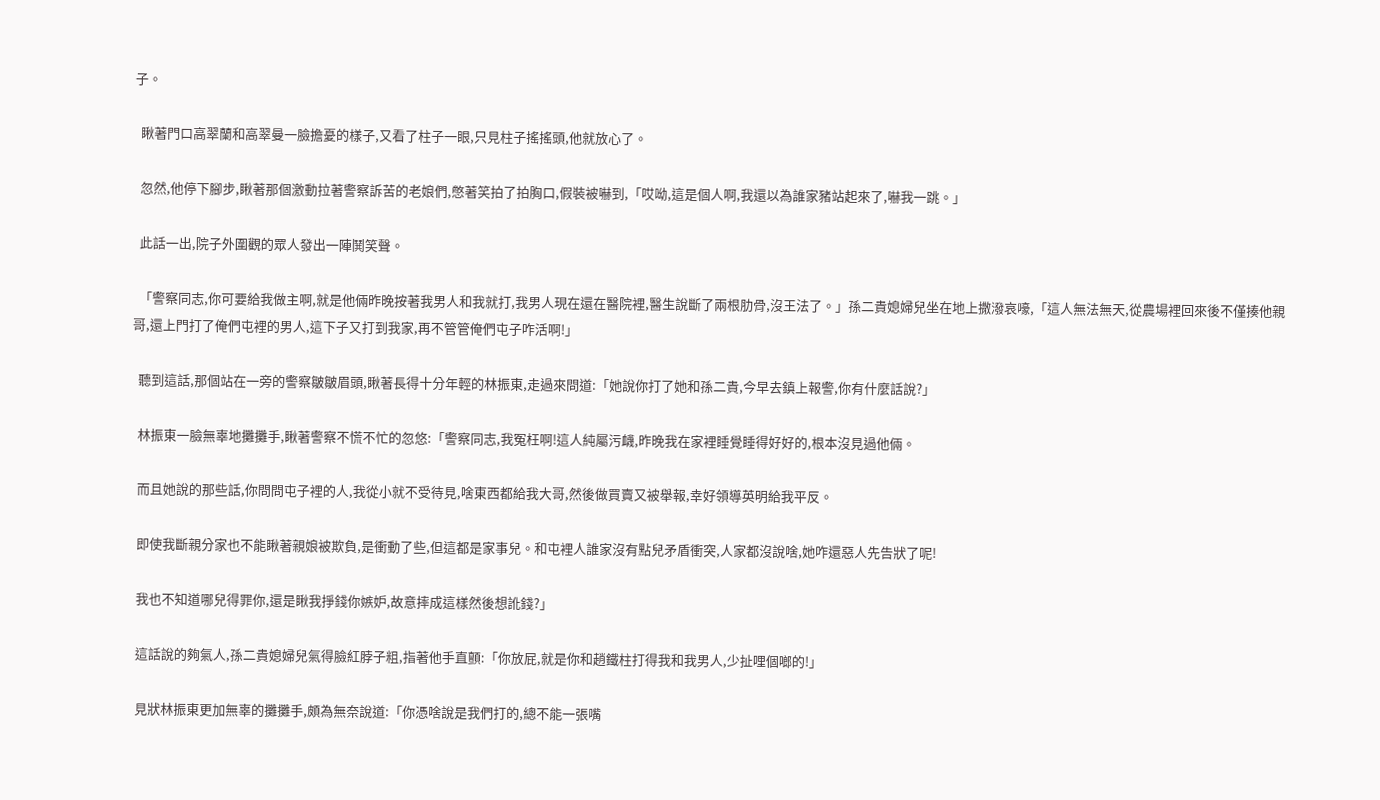子。

  瞅著門口高翠蘭和高翠曼一臉擔憂的樣子,又看了柱子一眼,只見柱子搖搖頭,他就放心了。

  忽然,他停下腳步,瞅著那個激動拉著警察訴苦的老娘們,憋著笑拍了拍胸口,假裝被嚇到,「哎呦,這是個人啊,我還以為誰家豬站起來了,嚇我一跳。」

  此話一出,院子外圍觀的眾人發出一陣鬨笑聲。

  「警察同志,你可要給我做主啊,就是他倆昨晚按著我男人和我就打,我男人現在還在醫院裡,醫生說斷了兩根肋骨,沒王法了。」孫二貴媳婦兒坐在地上撒潑哀嚎,「這人無法無天,從農場裡回來後不僅揍他親哥,還上門打了俺們屯裡的男人,這下子又打到我家,再不管管俺們屯子咋活啊!」

  聽到這話,那個站在一旁的警察皺皺眉頭,瞅著長得十分年輕的林振東,走過來問道:「她說你打了她和孫二貴,今早去鎮上報警,你有什麼話說?」

  林振東一臉無辜地攤攤手,瞅著警察不慌不忙的忽悠:「警察同志,我冤枉啊!這人純屬污衊,昨晚我在家裡睡覺睡得好好的,根本沒見過他倆。

  而且她說的那些話,你問問屯子裡的人,我從小就不受待見,啥東西都給我大哥,然後做買賣又被舉報,幸好領導英明給我平反。

  即使我斷親分家也不能瞅著親娘被欺負,是衝動了些,但這都是家事兒。和屯裡人誰家沒有點兒矛盾衝突,人家都沒說啥,她咋還惡人先告狀了呢!

  我也不知道哪兒得罪你,還是瞅我掙錢你嫉妒,故意摔成這樣然後想訛錢?」

  這話說的夠氣人,孫二貴媳婦兒氣得臉紅脖子粗,指著他手直顫:「你放屁,就是你和趙鐵柱打得我和我男人,少扯哩個啷的!」

  見狀林振東更加無辜的攤攤手,頗為無奈說道:「你憑啥說是我們打的,總不能一張嘴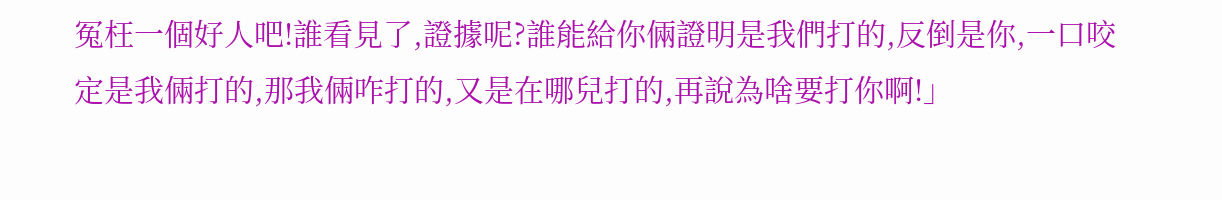冤枉一個好人吧!誰看見了,證據呢?誰能給你倆證明是我們打的,反倒是你,一口咬定是我倆打的,那我倆咋打的,又是在哪兒打的,再說為啥要打你啊!」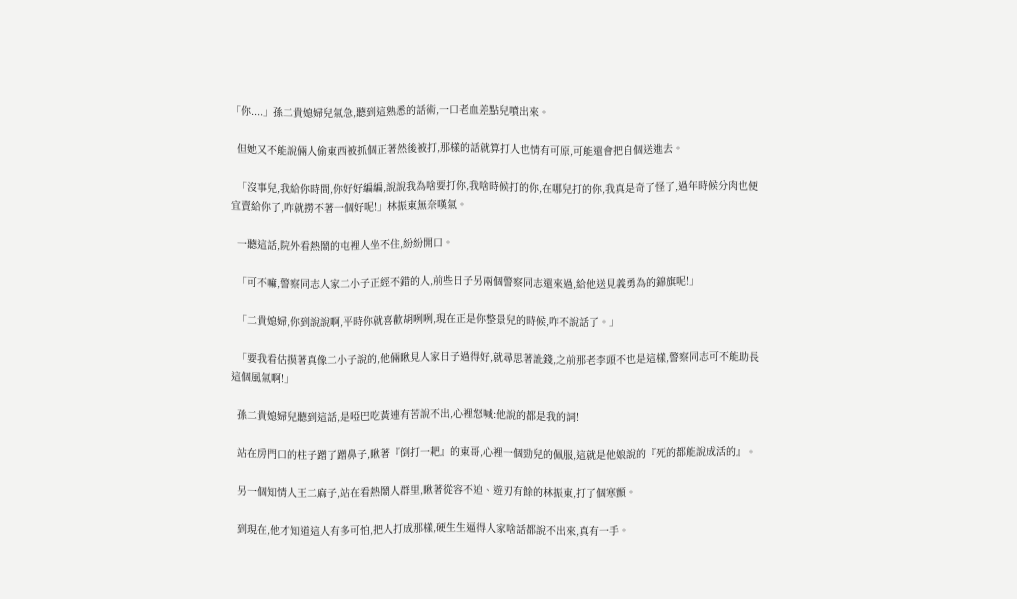「你....」孫二貴媳婦兒氣急,聽到這熟悉的話術,一口老血差點兒噴出來。

  但她又不能說倆人偷東西被抓個正著然後被打,那樣的話就算打人也情有可原,可能還會把自個送進去。

  「沒事兒,我給你時間,你好好編編,說說我為啥要打你,我啥時候打的你,在哪兒打的你,我真是奇了怪了,過年時候分肉也便宜賣給你了,咋就撈不著一個好呢!」林振東無奈嘆氣。

  一聽這話,院外看熱鬧的屯裡人坐不住,紛紛開口。

  「可不嘛,警察同志人家二小子正經不錯的人,前些日子另兩個警察同志還來過,給他送見義勇為的錦旗呢!」

  「二貴媳婦,你到說說啊,平時你就喜歡胡咧咧,現在正是你整景兒的時候,咋不說話了。」

  「要我看估摸著真像二小子說的,他倆瞅見人家日子過得好,就尋思著訛錢,之前那老李頭不也是這樣,警察同志可不能助長這個風氣啊!」

  孫二貴媳婦兒聽到這話,是啞巴吃黃連有苦說不出,心裡怒喊:他說的都是我的詞!

  站在房門口的柱子蹭了蹭鼻子,瞅著『倒打一耙』的東哥,心裡一個勁兒的佩服,這就是他娘說的『死的都能說成活的』。

  另一個知情人王二麻子,站在看熱鬧人群里,瞅著從容不迫、遊刃有餘的林振東,打了個寒顫。

  到現在,他才知道這人有多可怕,把人打成那樣,硬生生逼得人家啥話都說不出來,真有一手。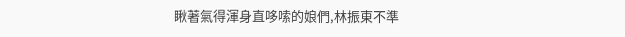瞅著氣得渾身直哆嗦的娘們,林振東不準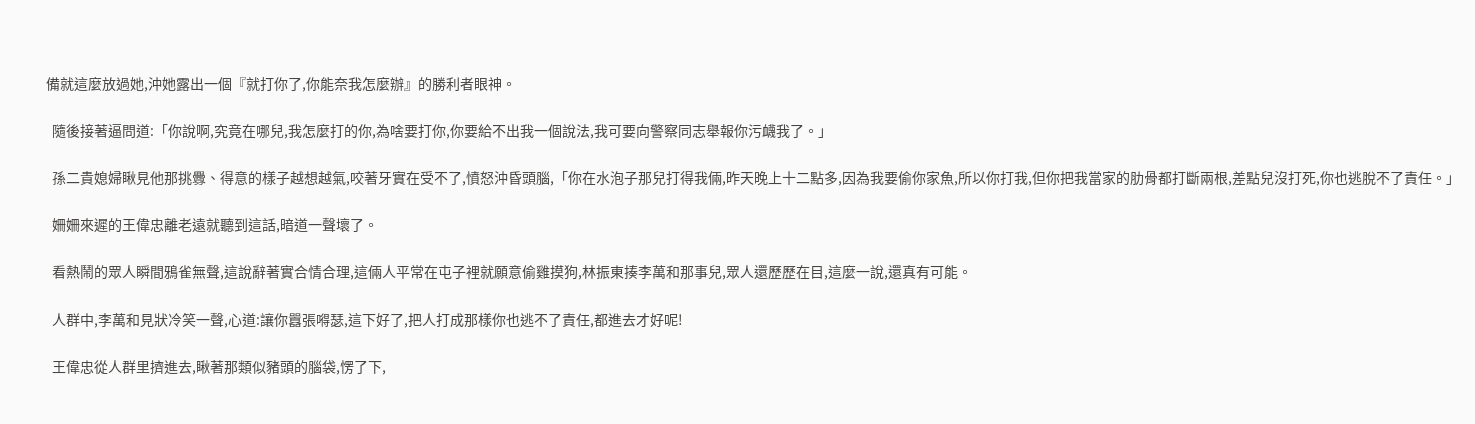備就這麼放過她,沖她露出一個『就打你了,你能奈我怎麼辦』的勝利者眼神。

  隨後接著逼問道:「你說啊,究竟在哪兒,我怎麼打的你,為啥要打你,你要給不出我一個說法,我可要向警察同志舉報你污衊我了。」

  孫二貴媳婦瞅見他那挑釁、得意的樣子越想越氣,咬著牙實在受不了,憤怒沖昏頭腦,「你在水泡子那兒打得我倆,昨天晚上十二點多,因為我要偷你家魚,所以你打我,但你把我當家的肋骨都打斷兩根,差點兒沒打死,你也逃脫不了責任。」

  姍姍來遲的王偉忠離老遠就聽到這話,暗道一聲壞了。

  看熱鬧的眾人瞬間鴉雀無聲,這說辭著實合情合理,這倆人平常在屯子裡就願意偷雞摸狗,林振東揍李萬和那事兒,眾人還歷歷在目,這麼一說,還真有可能。

  人群中,李萬和見狀冷笑一聲,心道:讓你囂張嘚瑟,這下好了,把人打成那樣你也逃不了責任,都進去才好呢!

  王偉忠從人群里擠進去,瞅著那類似豬頭的腦袋,愣了下,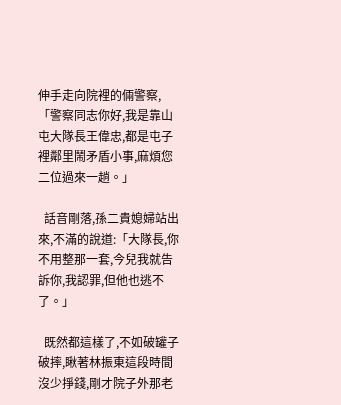伸手走向院裡的倆警察,「警察同志你好,我是靠山屯大隊長王偉忠,都是屯子裡鄰里鬧矛盾小事,麻煩您二位過來一趟。」

  話音剛落,孫二貴媳婦站出來,不滿的說道:「大隊長,你不用整那一套,今兒我就告訴你,我認罪,但他也逃不了。」

  既然都這樣了,不如破罐子破摔,瞅著林振東這段時間沒少掙錢,剛才院子外那老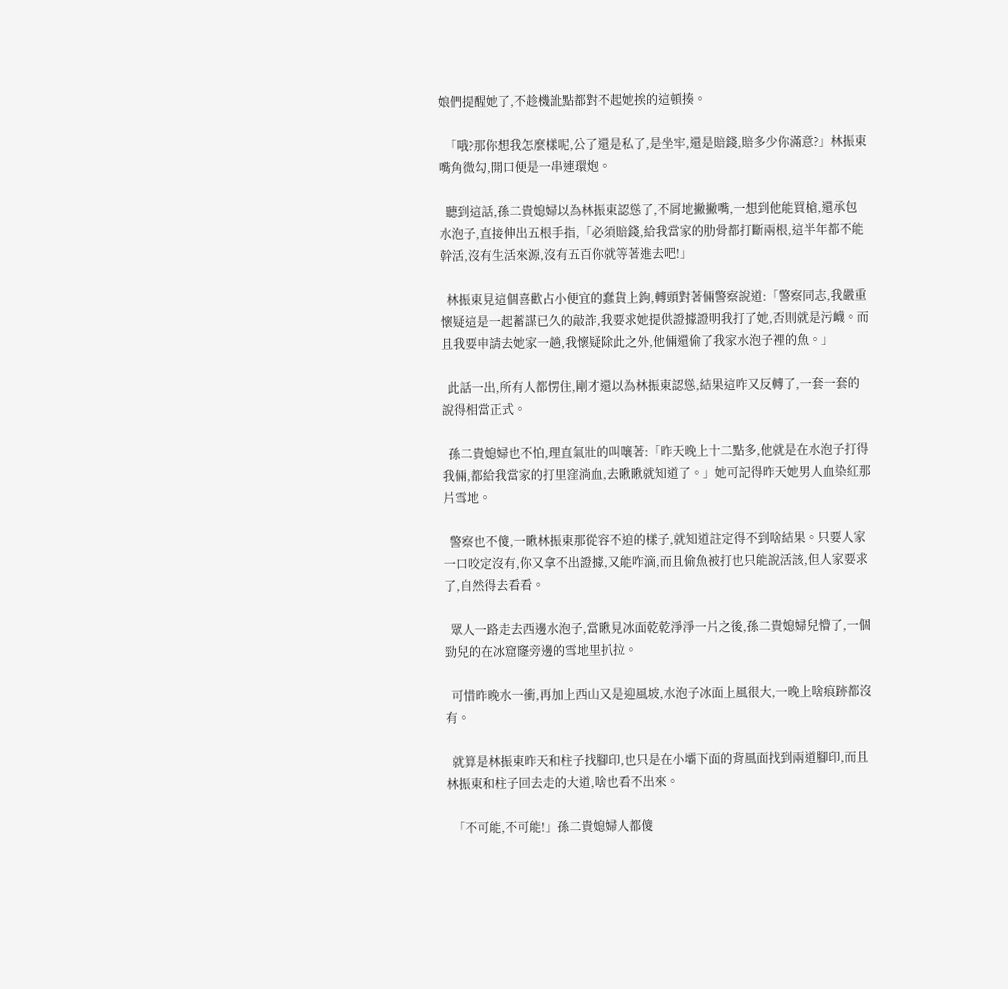娘們提醒她了,不趁機訛點都對不起她挨的這頓揍。

  「哦?那你想我怎麼樣呢,公了還是私了,是坐牢,還是賠錢,賠多少你滿意?」林振東嘴角微勾,開口便是一串連環炮。

  聽到這話,孫二貴媳婦以為林振東認慫了,不屑地撇撇嘴,一想到他能買槍,還承包水泡子,直接伸出五根手指,「必須賠錢,給我當家的肋骨都打斷兩根,這半年都不能幹活,沒有生活來源,沒有五百你就等著進去吧!」

  林振東見這個喜歡占小便宜的蠢貨上鉤,轉頭對著倆警察說道:「警察同志,我嚴重懷疑這是一起蓄謀已久的敲詐,我要求她提供證據證明我打了她,否則就是污衊。而且我要申請去她家一趟,我懷疑除此之外,他倆還偷了我家水泡子裡的魚。」

  此話一出,所有人都愣住,剛才還以為林振東認慫,結果這咋又反轉了,一套一套的說得相當正式。

  孫二貴媳婦也不怕,理直氣壯的叫嚷著:「昨天晚上十二點多,他就是在水泡子打得我倆,都給我當家的打里窪淌血,去瞅瞅就知道了。」她可記得昨天她男人血染紅那片雪地。

  警察也不傻,一瞅林振東那從容不迫的樣子,就知道註定得不到啥結果。只要人家一口咬定沒有,你又拿不出證據,又能咋滴,而且偷魚被打也只能說活該,但人家要求了,自然得去看看。

  眾人一路走去西邊水泡子,當瞅見冰面乾乾淨淨一片之後,孫二貴媳婦兒懵了,一個勁兒的在冰窟窿旁邊的雪地里扒拉。

  可惜昨晚水一衝,再加上西山又是迎風坡,水泡子冰面上風很大,一晚上啥痕跡都沒有。

  就算是林振東昨天和柱子找腳印,也只是在小壩下面的背風面找到兩道腳印,而且林振東和柱子回去走的大道,啥也看不出來。

  「不可能,不可能!」孫二貴媳婦人都傻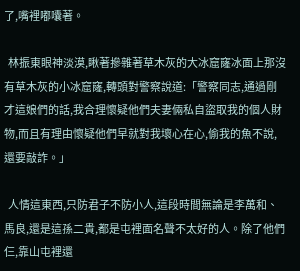了,嘴裡嘟囔著。

  林振東眼神淡漠,瞅著摻雜著草木灰的大冰窟窿冰面上那沒有草木灰的小冰窟窿,轉頭對警察說道:「警察同志,通過剛才這娘們的話,我合理懷疑他們夫妻倆私自盜取我的個人財物,而且有理由懷疑他們早就對我壞心在心,偷我的魚不說,還要敲詐。」

  人情這東西,只防君子不防小人,這段時間無論是李萬和、馬良,還是這孫二貴,都是屯裡面名聲不太好的人。除了他們仨,靠山屯裡還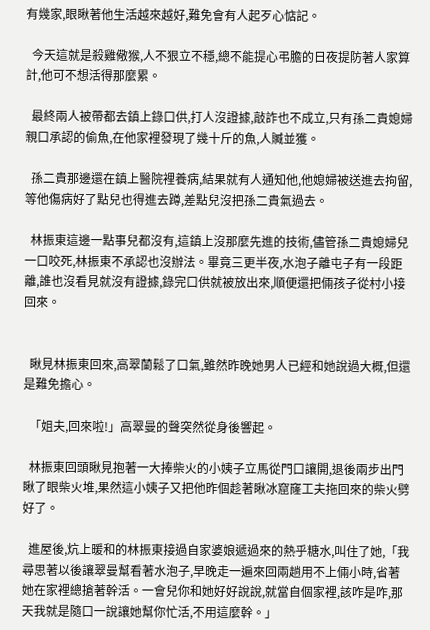有幾家,眼瞅著他生活越來越好,難免會有人起歹心惦記。

  今天這就是殺雞儆猴,人不狠立不穩,總不能提心弔膽的日夜提防著人家算計,他可不想活得那麼累。

  最終兩人被帶都去鎮上錄口供,打人沒證據,敲詐也不成立,只有孫二貴媳婦親口承認的偷魚,在他家裡發現了幾十斤的魚,人贓並獲。

  孫二貴那邊還在鎮上醫院裡養病,結果就有人通知他,他媳婦被送進去拘留,等他傷病好了點兒也得進去蹲,差點兒沒把孫二貴氣過去。

  林振東這邊一點事兒都沒有,這鎮上沒那麼先進的技術,儘管孫二貴媳婦兒一口咬死,林振東不承認也沒辦法。畢竟三更半夜,水泡子離屯子有一段距離,誰也沒看見就沒有證據,錄完口供就被放出來,順便還把倆孩子從村小接回來。


  瞅見林振東回來,高翠蘭鬆了口氣,雖然昨晚她男人已經和她說過大概,但還是難免擔心。

  「姐夫,回來啦!」高翠曼的聲突然從身後響起。

  林振東回頭瞅見抱著一大捧柴火的小姨子立馬從門口讓開,退後兩步出門瞅了眼柴火堆,果然這小姨子又把他昨個趁著瞅冰窟窿工夫拖回來的柴火劈好了。

  進屋後,炕上暖和的林振東接過自家婆娘遞過來的熱乎糖水,叫住了她,「我尋思著以後讓翠曼幫看著水泡子,早晚走一遍來回兩趟用不上倆小時,省著她在家裡總搶著幹活。一會兒你和她好好說說,就當自個家裡,該咋是咋,那天我就是隨口一說讓她幫你忙活,不用這麼幹。」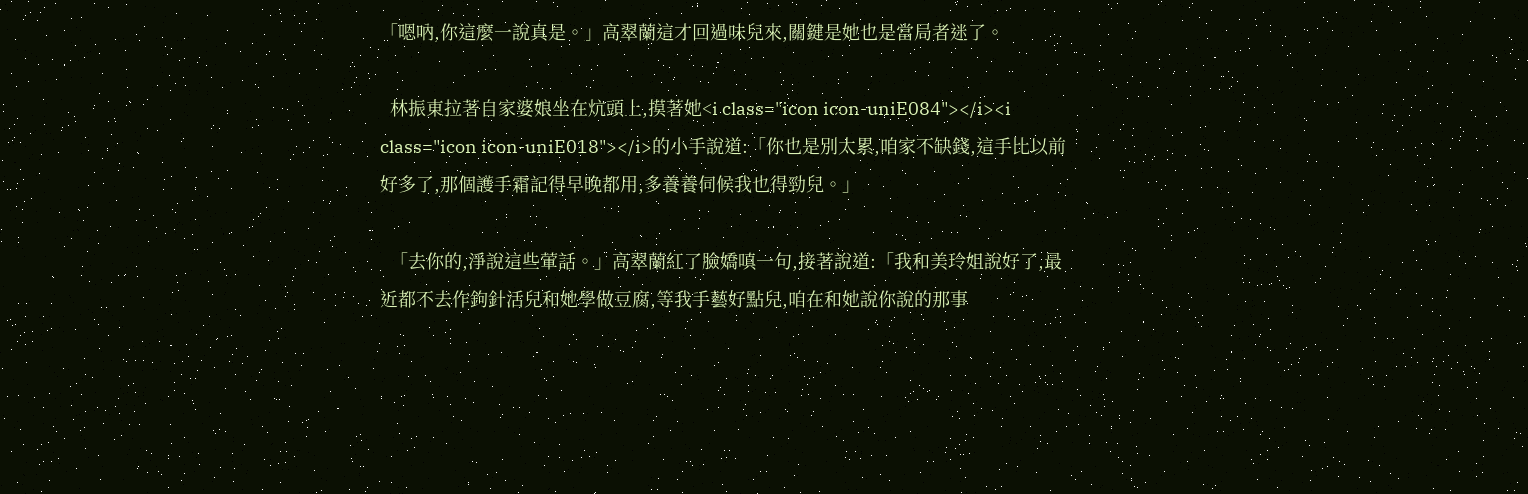「嗯吶,你這麼一說真是。」高翠蘭這才回過味兒來,關鍵是她也是當局者迷了。

  林振東拉著自家婆娘坐在炕頭上,摸著她<i class="icon icon-uniE084"></i><i class="icon icon-uniE018"></i>的小手說道:「你也是別太累,咱家不缺錢,這手比以前好多了,那個護手霜記得早晚都用,多養養伺候我也得勁兒。」

  「去你的,淨說這些葷話。」高翠蘭紅了臉嬌嗔一句,接著說道:「我和美玲姐說好了,最近都不去作鉤針活兒和她學做豆腐,等我手藝好點兒,咱在和她說你說的那事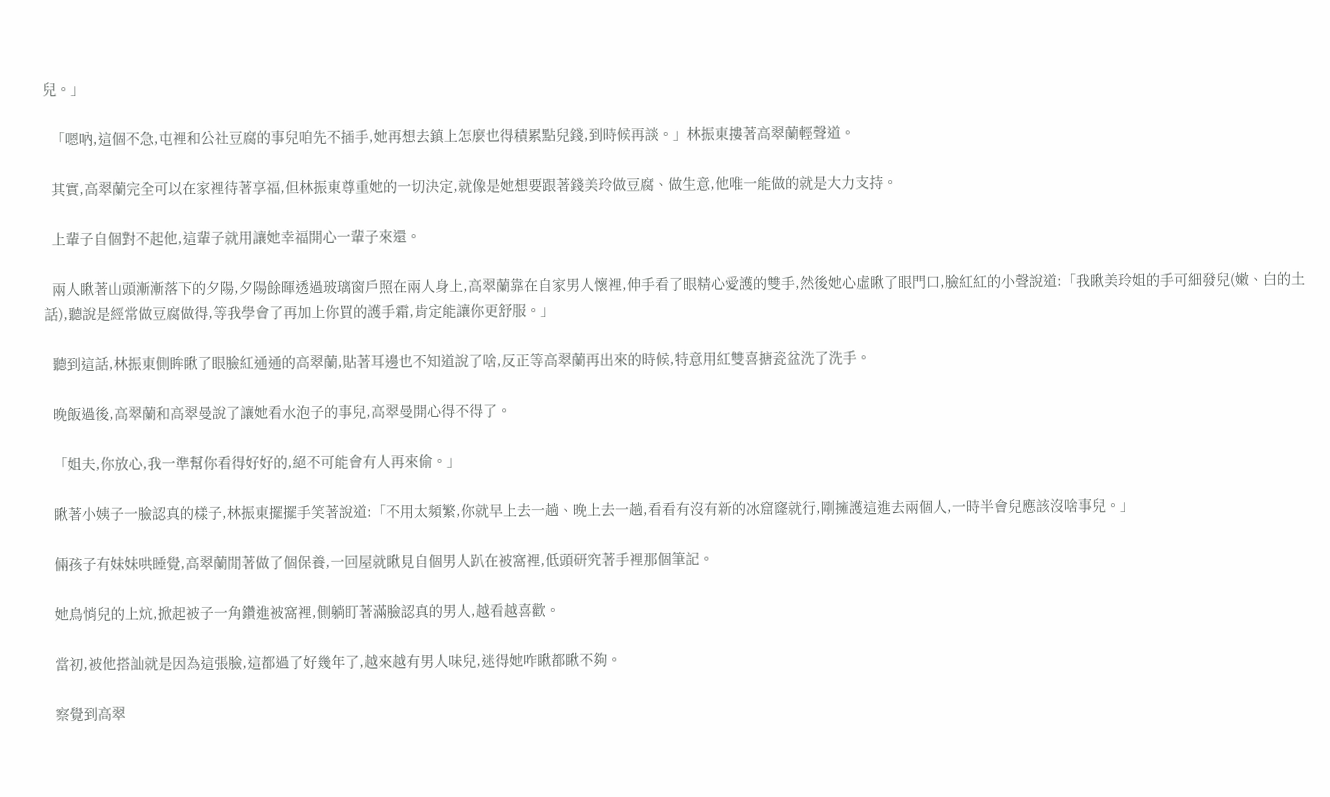兒。」

  「嗯吶,這個不急,屯裡和公社豆腐的事兒咱先不插手,她再想去鎮上怎麼也得積累點兒錢,到時候再談。」林振東摟著高翠蘭輕聲道。

  其實,高翠蘭完全可以在家裡待著享福,但林振東尊重她的一切決定,就像是她想要跟著錢美玲做豆腐、做生意,他唯一能做的就是大力支持。

  上輩子自個對不起他,這輩子就用讓她幸福開心一輩子來還。

  兩人瞅著山頭漸漸落下的夕陽,夕陽餘暉透過玻璃窗戶照在兩人身上,高翠蘭靠在自家男人懷裡,伸手看了眼精心愛護的雙手,然後她心虛瞅了眼門口,臉紅紅的小聲說道:「我瞅美玲姐的手可細發兒(嫩、白的土話),聽說是經常做豆腐做得,等我學會了再加上你買的護手霜,肯定能讓你更舒服。」

  聽到這話,林振東側眸瞅了眼臉紅通通的高翠蘭,貼著耳邊也不知道說了啥,反正等高翠蘭再出來的時候,特意用紅雙喜搪瓷盆洗了洗手。

  晚飯過後,高翠蘭和高翠曼說了讓她看水泡子的事兒,高翠曼開心得不得了。

  「姐夫,你放心,我一準幫你看得好好的,絕不可能會有人再來偷。」

  瞅著小姨子一臉認真的樣子,林振東擺擺手笑著說道:「不用太頻繁,你就早上去一趟、晚上去一趟,看看有沒有新的冰窟窿就行,剛擁護這進去兩個人,一時半會兒應該沒啥事兒。」

  倆孩子有妹妹哄睡覺,高翠蘭閒著做了個保養,一回屋就瞅見自個男人趴在被窩裡,低頭研究著手裡那個筆記。

  她鳥悄兒的上炕,掀起被子一角鑽進被窩裡,側躺盯著滿臉認真的男人,越看越喜歡。

  當初,被他搭訕就是因為這張臉,這都過了好幾年了,越來越有男人味兒,迷得她咋瞅都瞅不夠。

  察覺到高翠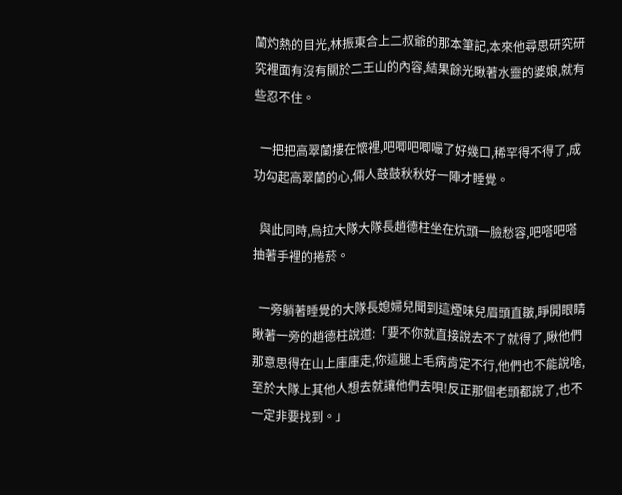蘭灼熱的目光,林振東合上二叔爺的那本筆記,本來他尋思研究研究裡面有沒有關於二王山的內容,結果餘光瞅著水靈的婆娘,就有些忍不住。

  一把把高翠蘭摟在懷裡,吧唧吧唧嘬了好幾口,稀罕得不得了,成功勾起高翠蘭的心,倆人鼓鼓秋秋好一陣才睡覺。

  與此同時,烏拉大隊大隊長趙德柱坐在炕頭一臉愁容,吧嗒吧嗒抽著手裡的捲菸。

  一旁躺著睡覺的大隊長媳婦兒聞到這煙味兒眉頭直皺,睜開眼睛瞅著一旁的趙德柱說道:「要不你就直接說去不了就得了,瞅他們那意思得在山上庫庫走,你這腿上毛病肯定不行,他們也不能說啥,至於大隊上其他人想去就讓他們去唄!反正那個老頭都說了,也不一定非要找到。」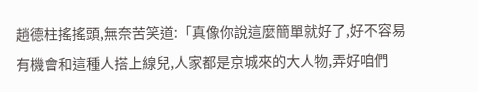趙德柱搖搖頭,無奈苦笑道:「真像你說這麼簡單就好了,好不容易有機會和這種人搭上線兒,人家都是京城來的大人物,弄好咱們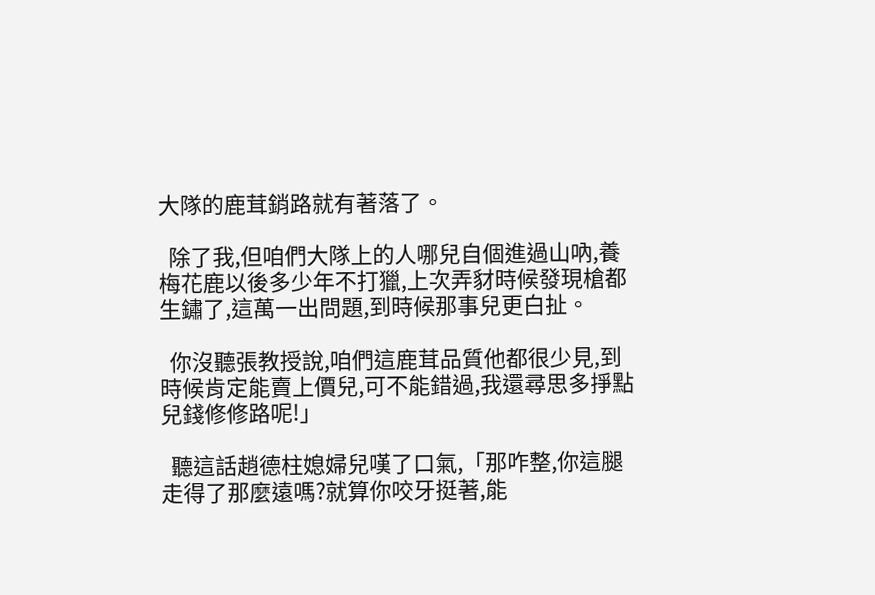大隊的鹿茸銷路就有著落了。

  除了我,但咱們大隊上的人哪兒自個進過山吶,養梅花鹿以後多少年不打獵,上次弄豺時候發現槍都生鏽了,這萬一出問題,到時候那事兒更白扯。

  你沒聽張教授說,咱們這鹿茸品質他都很少見,到時候肯定能賣上價兒,可不能錯過,我還尋思多掙點兒錢修修路呢!」

  聽這話趙德柱媳婦兒嘆了口氣,「那咋整,你這腿走得了那麼遠嗎?就算你咬牙挺著,能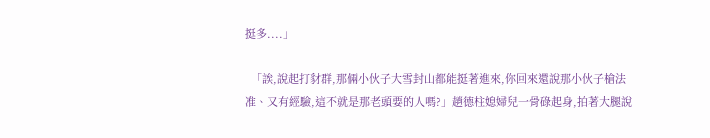挺多....」

  「誒,說起打豺群,那倆小伙子大雪封山都能挺著進來,你回來還說那小伙子槍法准、又有經驗,這不就是那老頭要的人嗎?」趙德柱媳婦兒一骨碌起身,拍著大腿說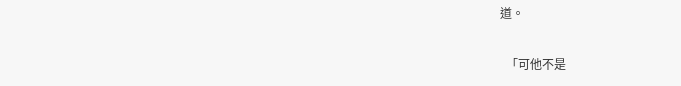道。

  「可他不是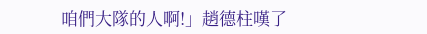咱們大隊的人啊!」趙德柱嘆了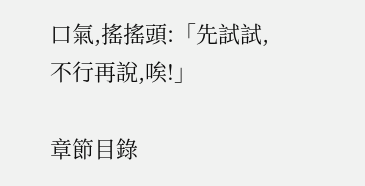口氣,搖搖頭:「先試試,不行再說,唉!」

章節目錄